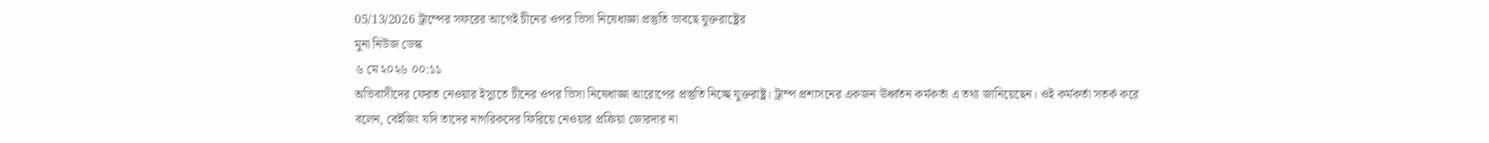05/13/2026 ট্রাম্পের সফরের আগেই চীনের ওপর ভিসা নিষেধাজ্ঞা প্রস্তুতি ভাবছে যুক্তরাষ্ট্রের
মুনা নিউজ ডেস্ক
৬ মে ২০২৬ ০০:১১
অভিবাসীদের ফেরত নেওয়ার ইস্যুতে চীনের ওপর ভিসা নিষেধাজ্ঞা আরোপের প্রস্তুতি নিচ্ছে যুক্তরাষ্ট্র। ট্রাম্প প্রশাসনের একজন ঊর্ধ্বতন কর্মকর্তা এ তথ্য জানিয়েছেন। ওই কর্মকর্তা সতর্ক করে বলেন, বেইজিং যদি তাদের নাগরিকদের ফিরিয়ে নেওয়ার প্রক্রিয়া জোরদার না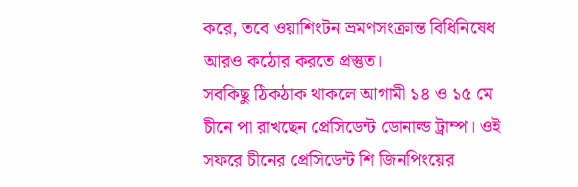করে, তবে ওয়াশিংটন ভ্রমণসংক্রান্ত বিধিনিষেধ আরও কঠোর করতে প্রস্তুত।
সবকিছু ঠিকঠাক থাকলে আগামী ১৪ ও ১৫ মে চীনে পা রাখছেন প্রেসিডেন্ট ডোনাল্ড ট্রাম্প। ওই সফরে চীনের প্রেসিডেন্ট শি জিনপিংয়ের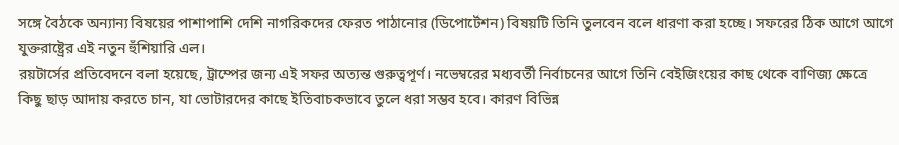সঙ্গে বৈঠকে অন্যান্য বিষয়ের পাশাপাশি দেশি নাগরিকদের ফেরত পাঠানোর (ডিপোর্টেশন) বিষয়টি তিনি তুলবেন বলে ধারণা করা হচ্ছে। সফরের ঠিক আগে আগে যুক্তরাষ্ট্রের এই নতুন হুঁশিয়ারি এল।
রয়টার্সের প্রতিবেদনে বলা হয়েছে, ট্রাম্পের জন্য এই সফর অত্যন্ত গুরুত্বপূর্ণ। নভেম্বরের মধ্যবর্তী নির্বাচনের আগে তিনি বেইজিংয়ের কাছ থেকে বাণিজ্য ক্ষেত্রে কিছু ছাড় আদায় করতে চান, যা ভোটারদের কাছে ইতিবাচকভাবে তুলে ধরা সম্ভব হবে। কারণ বিভিন্ন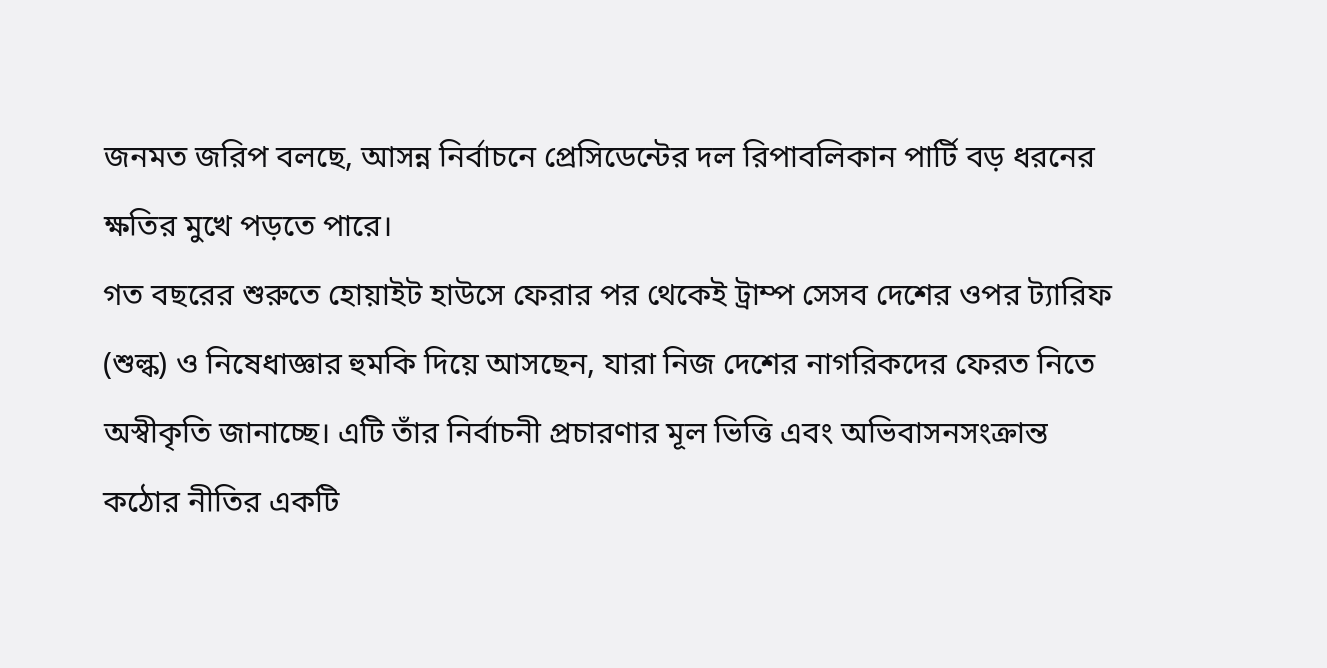জনমত জরিপ বলছে, আসন্ন নির্বাচনে প্রেসিডেন্টের দল রিপাবলিকান পার্টি বড় ধরনের ক্ষতির মুখে পড়তে পারে।
গত বছরের শুরুতে হোয়াইট হাউসে ফেরার পর থেকেই ট্রাম্প সেসব দেশের ওপর ট্যারিফ (শুল্ক) ও নিষেধাজ্ঞার হুমকি দিয়ে আসছেন, যারা নিজ দেশের নাগরিকদের ফেরত নিতে অস্বীকৃতি জানাচ্ছে। এটি তাঁর নির্বাচনী প্রচারণার মূল ভিত্তি এবং অভিবাসনসংক্রান্ত কঠোর নীতির একটি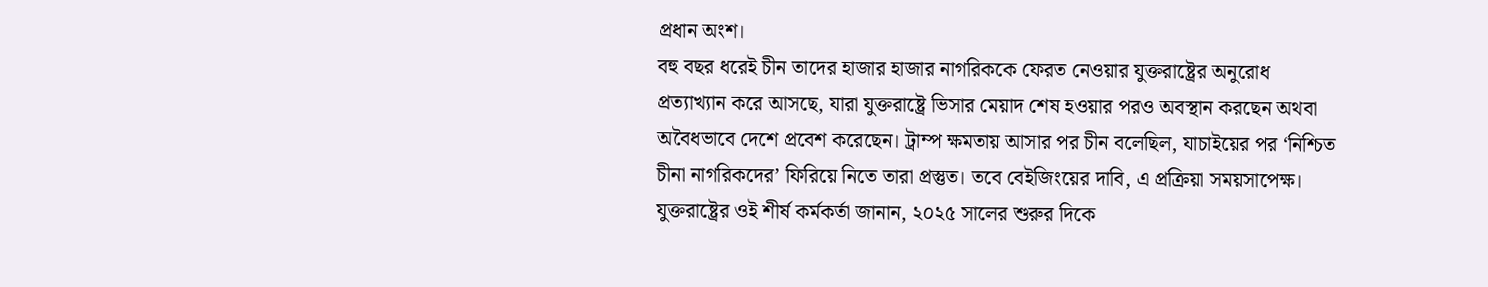প্রধান অংশ।
বহু বছর ধরেই চীন তাদের হাজার হাজার নাগরিককে ফেরত নেওয়ার যুক্তরাষ্ট্রের অনুরোধ প্রত্যাখ্যান করে আসছে, যারা যুক্তরাষ্ট্রে ভিসার মেয়াদ শেষ হওয়ার পরও অবস্থান করছেন অথবা অবৈধভাবে দেশে প্রবেশ করেছেন। ট্রাম্প ক্ষমতায় আসার পর চীন বলেছিল, যাচাইয়ের পর ‘নিশ্চিত চীনা নাগরিকদের’ ফিরিয়ে নিতে তারা প্রস্তুত। তবে বেইজিংয়ের দাবি, এ প্রক্রিয়া সময়সাপেক্ষ।
যুক্তরাষ্ট্রের ওই শীর্ষ কর্মকর্তা জানান, ২০২৫ সালের শুরুর দিকে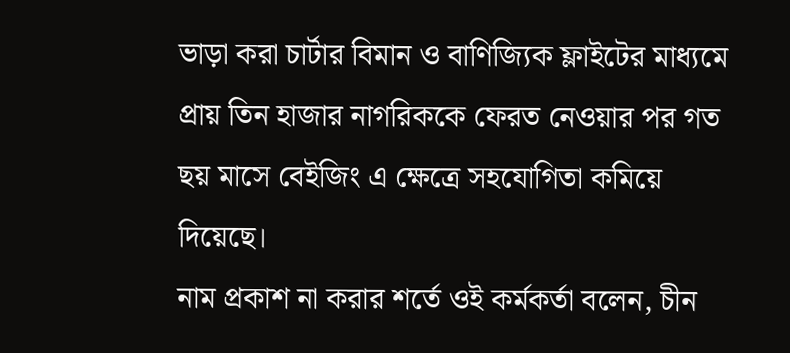ভাড়া করা চার্টার বিমান ও বাণিজ্যিক ফ্লাইটের মাধ্যমে প্রায় তিন হাজার নাগরিককে ফেরত নেওয়ার পর গত ছয় মাসে বেইজিং এ ক্ষেত্রে সহযোগিতা কমিয়ে দিয়েছে।
নাম প্রকাশ না করার শর্তে ওই কর্মকর্তা বলেন, চীন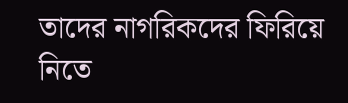তাদের নাগরিকদের ফিরিয়ে নিতে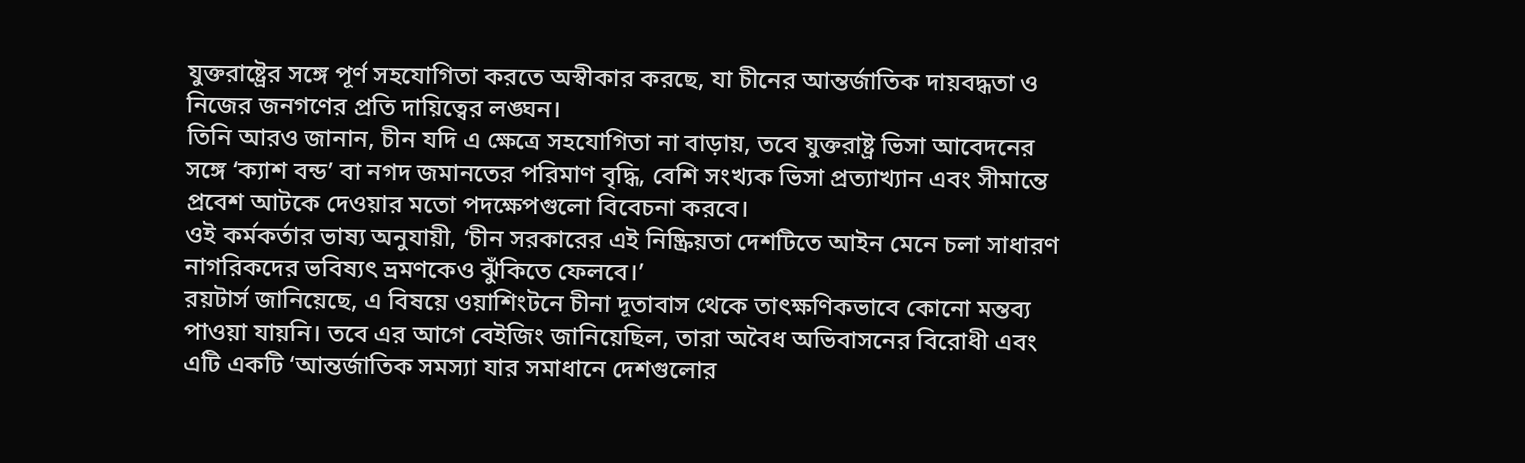যুক্তরাষ্ট্রের সঙ্গে পূর্ণ সহযোগিতা করতে অস্বীকার করছে, যা চীনের আন্তর্জাতিক দায়বদ্ধতা ও নিজের জনগণের প্রতি দায়িত্বের লঙ্ঘন।
তিনি আরও জানান, চীন যদি এ ক্ষেত্রে সহযোগিতা না বাড়ায়, তবে যুক্তরাষ্ট্র ভিসা আবেদনের সঙ্গে ‘ক্যাশ বন্ড’ বা নগদ জমানতের পরিমাণ বৃদ্ধি, বেশি সংখ্যক ভিসা প্রত্যাখ্যান এবং সীমান্তে প্রবেশ আটকে দেওয়ার মতো পদক্ষেপগুলো বিবেচনা করবে।
ওই কর্মকর্তার ভাষ্য অনুযায়ী, ‘চীন সরকারের এই নিষ্ক্রিয়তা দেশটিতে আইন মেনে চলা সাধারণ নাগরিকদের ভবিষ্যৎ ভ্রমণকেও ঝুঁকিতে ফেলবে।’
রয়টার্স জানিয়েছে, এ বিষয়ে ওয়াশিংটনে চীনা দূতাবাস থেকে তাৎক্ষণিকভাবে কোনো মন্তব্য পাওয়া যায়নি। তবে এর আগে বেইজিং জানিয়েছিল, তারা অবৈধ অভিবাসনের বিরোধী এবং এটি একটি ‘আন্তর্জাতিক সমস্যা যার সমাধানে দেশগুলোর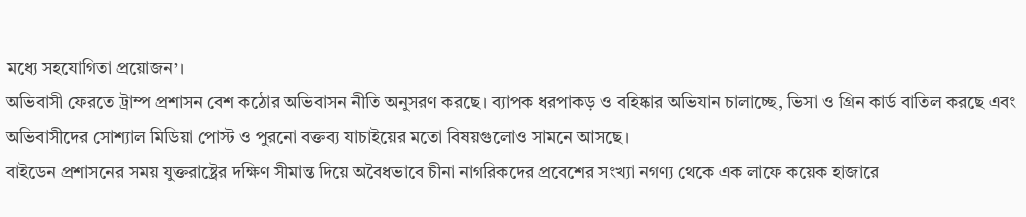মধ্যে সহযোগিতা প্রয়োজন’।
অভিবাসী ফেরতে ট্রাম্প প্রশাসন বেশ কঠোর অভিবাসন নীতি অনুসরণ করছে। ব্যাপক ধরপাকড় ও বহিষ্কার অভিযান চালাচ্ছে, ভিসা ও গ্রিন কার্ড বাতিল করছে এবং অভিবাসীদের সোশ্যাল মিডিয়া পোস্ট ও পুরনো বক্তব্য যাচাইয়ের মতো বিষয়গুলোও সামনে আসছে।
বাইডেন প্রশাসনের সময় যুক্তরাষ্ট্রের দক্ষিণ সীমান্ত দিয়ে অবৈধভাবে চীনা নাগরিকদের প্রবেশের সংখ্যা নগণ্য থেকে এক লাফে কয়েক হাজারে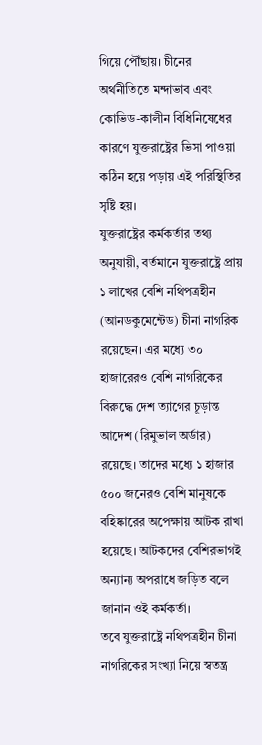গিয়ে পৌঁছায়। চীনের অর্থনীতিতে মন্দাভাব এবং কোভিড-কালীন বিধিনিষেধের কারণে যুক্তরাষ্ট্রের ভিসা পাওয়া কঠিন হয়ে পড়ায় এই পরিস্থিতির সৃষ্টি হয়।
যুক্তরাষ্ট্রের কর্মকর্তার তথ্য অনুযায়ী, বর্তমানে যুক্তরাষ্ট্রে প্রায় ১ লাখের বেশি নথিপত্রহীন (আনডকুমেন্টেড) চীনা নাগরিক রয়েছেন। এর মধ্যে ৩০ হাজারেরও বেশি নাগরিকের বিরুদ্ধে দেশ ত্যাগের চূড়ান্ত আদেশ (রিমুভাল অর্ডার) রয়েছে। তাদের মধ্যে ১ হাজার ৫০০ জনেরও বেশি মানুষকে বহিষ্কারের অপেক্ষায় আটক রাখা হয়েছে। আটকদের বেশিরভাগই অন্যান্য অপরাধে জড়িত বলে জানান ওই কর্মকর্তা।
তবে যুক্তরাষ্ট্রে নথিপত্রহীন চীনা নাগরিকের সংখ্যা নিয়ে স্বতন্ত্র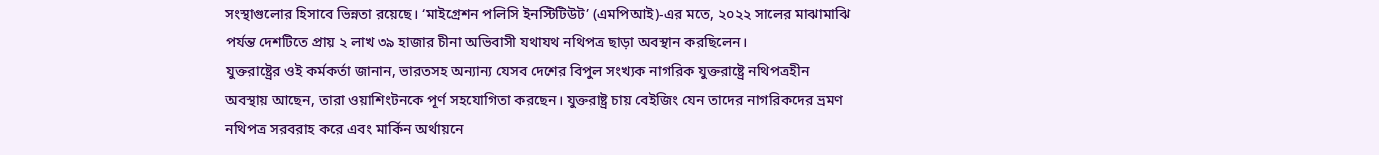সংস্থাগুলোর হিসাবে ভিন্নতা রয়েছে। ‘মাইগ্রেশন পলিসি ইনস্টিটিউট’ (এমপিআই)-এর মতে, ২০২২ সালের মাঝামাঝি পর্যন্ত দেশটিতে প্রায় ২ লাখ ৩৯ হাজার চীনা অভিবাসী যথাযথ নথিপত্র ছাড়া অবস্থান করছিলেন।
যুক্তরাষ্ট্রের ওই কর্মকর্তা জানান, ভারতসহ অন্যান্য যেসব দেশের বিপুল সংখ্যক নাগরিক যুক্তরাষ্ট্রে নথিপত্রহীন অবস্থায় আছেন, তারা ওয়াশিংটনকে পূর্ণ সহযোগিতা করছেন। যুক্তরাষ্ট্র চায় বেইজিং যেন তাদের নাগরিকদের ভ্রমণ নথিপত্র সরবরাহ করে এবং মার্কিন অর্থায়নে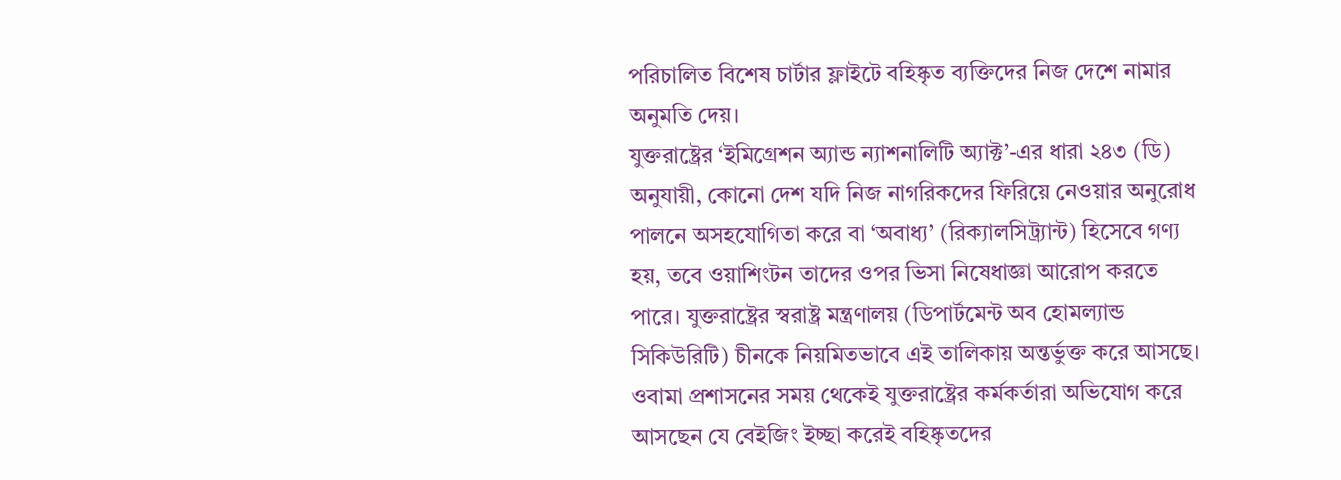পরিচালিত বিশেষ চার্টার ফ্লাইটে বহিষ্কৃত ব্যক্তিদের নিজ দেশে নামার অনুমতি দেয়।
যুক্তরাষ্ট্রের ‘ইমিগ্রেশন অ্যান্ড ন্যাশনালিটি অ্যাক্ট’-এর ধারা ২৪৩ (ডি) অনুযায়ী, কোনো দেশ যদি নিজ নাগরিকদের ফিরিয়ে নেওয়ার অনুরোধ পালনে অসহযোগিতা করে বা ‘অবাধ্য’ (রিক্যালসিট্র্যান্ট) হিসেবে গণ্য হয়, তবে ওয়াশিংটন তাদের ওপর ভিসা নিষেধাজ্ঞা আরোপ করতে পারে। যুক্তরাষ্ট্রের স্বরাষ্ট্র মন্ত্রণালয় (ডিপার্টমেন্ট অব হোমল্যান্ড সিকিউরিটি) চীনকে নিয়মিতভাবে এই তালিকায় অন্তর্ভুক্ত করে আসছে।
ওবামা প্রশাসনের সময় থেকেই যুক্তরাষ্ট্রের কর্মকর্তারা অভিযোগ করে আসছেন যে বেইজিং ইচ্ছা করেই বহিষ্কৃতদের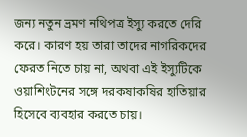জন্য নতুন ভ্রমণ নথিপত্র ইস্যু করতে দেরি করে। কারণ হয় তারা তাদের নাগরিকদের ফেরত নিতে চায় না, অথবা এই ইস্যুটিকে ওয়াশিংটনের সঙ্গে দরকষাকষির হাতিয়ার হিসেবে ব্যবহার করতে চায়।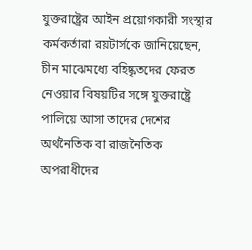যুক্তরাষ্ট্রের আইন প্রয়োগকারী সংস্থার কর্মকর্তারা রয়টার্সকে জানিয়েছেন, চীন মাঝেমধ্যে বহিষ্কৃতদের ফেরত নেওয়ার বিষয়টির সঙ্গে যুক্তরাষ্ট্রে পালিয়ে আসা তাদের দেশের অর্থনৈতিক বা রাজনৈতিক অপরাধীদের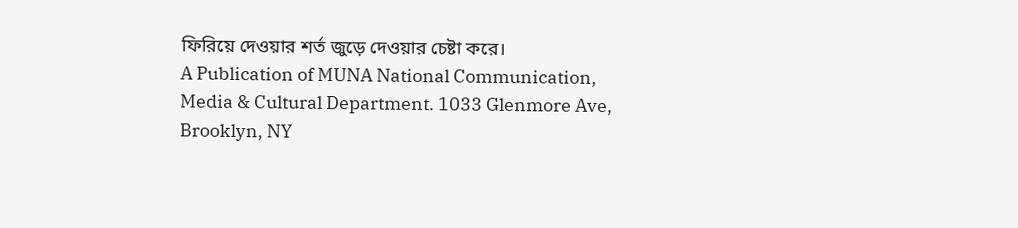ফিরিয়ে দেওয়ার শর্ত জুড়ে দেওয়ার চেষ্টা করে।
A Publication of MUNA National Communication, Media & Cultural Department. 1033 Glenmore Ave, Brooklyn, NY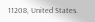11208, United States.